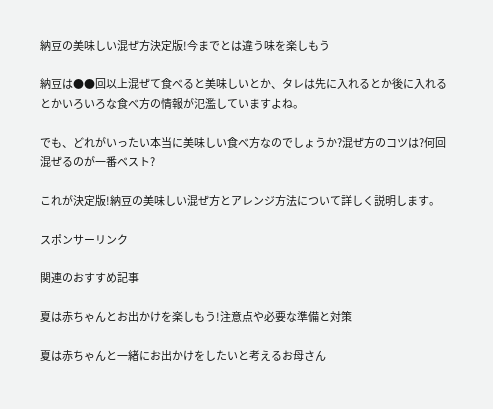納豆の美味しい混ぜ方決定版!今までとは違う味を楽しもう

納豆は●●回以上混ぜて食べると美味しいとか、タレは先に入れるとか後に入れるとかいろいろな食べ方の情報が氾濫していますよね。

でも、どれがいったい本当に美味しい食べ方なのでしょうか?混ぜ方のコツは?何回混ぜるのが一番ベスト?

これが決定版!納豆の美味しい混ぜ方とアレンジ方法について詳しく説明します。

スポンサーリンク

関連のおすすめ記事

夏は赤ちゃんとお出かけを楽しもう!注意点や必要な準備と対策

夏は赤ちゃんと一緒にお出かけをしたいと考えるお母さん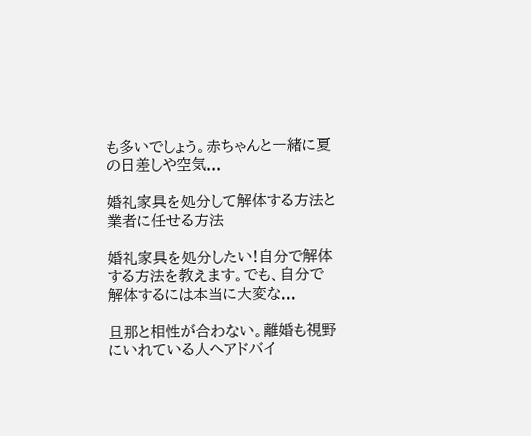も多いでしょう。赤ちゃんと一緒に夏の日差しや空気...

婚礼家具を処分して解体する方法と業者に任せる方法

婚礼家具を処分したい!自分で解体する方法を教えます。でも、自分で解体するには本当に大変な...

旦那と相性が合わない。離婚も視野にいれている人へアドバイ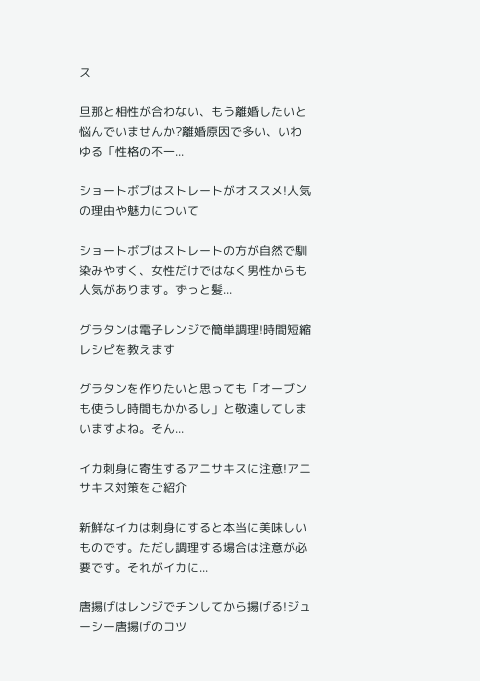ス

旦那と相性が合わない、もう離婚したいと悩んでいませんか?離婚原因で多い、いわゆる「性格の不一...

ショートボブはストレートがオススメ!人気の理由や魅力について

ショートボブはストレートの方が自然で馴染みやすく、女性だけではなく男性からも人気があります。ずっと髪...

グラタンは電子レンジで簡単調理!時間短縮レシピを教えます

グラタンを作りたいと思っても「オーブンも使うし時間もかかるし」と敬遠してしまいますよね。そん...

イカ刺身に寄生するアニサキスに注意!アニサキス対策をご紹介

新鮮なイカは刺身にすると本当に美味しいものです。ただし調理する場合は注意が必要です。それがイカに...

唐揚げはレンジでチンしてから揚げる!ジューシー唐揚げのコツ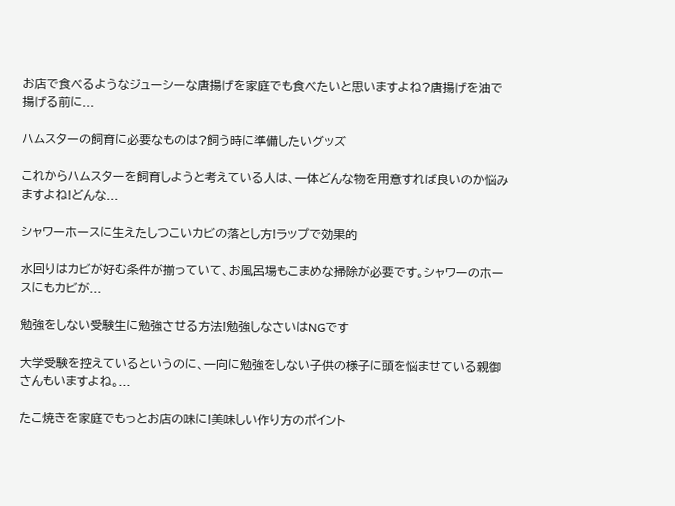お店で食べるようなジューシーな唐揚げを家庭でも食べたいと思いますよね?唐揚げを油で揚げる前に...

ハムスターの飼育に必要なものは?飼う時に準備したいグッズ

これからハムスターを飼育しようと考えている人は、一体どんな物を用意すれば良いのか悩みますよね!どんな...

シャワーホースに生えたしつこいカビの落とし方!ラップで効果的

水回りはカビが好む条件が揃っていて、お風呂場もこまめな掃除が必要です。シャワーのホースにもカビが...

勉強をしない受験生に勉強させる方法!勉強しなさいはNGです

大学受験を控えているというのに、一向に勉強をしない子供の様子に頭を悩ませている親御さんもいますよね。...

たこ焼きを家庭でもっとお店の味に!美味しい作り方のポイント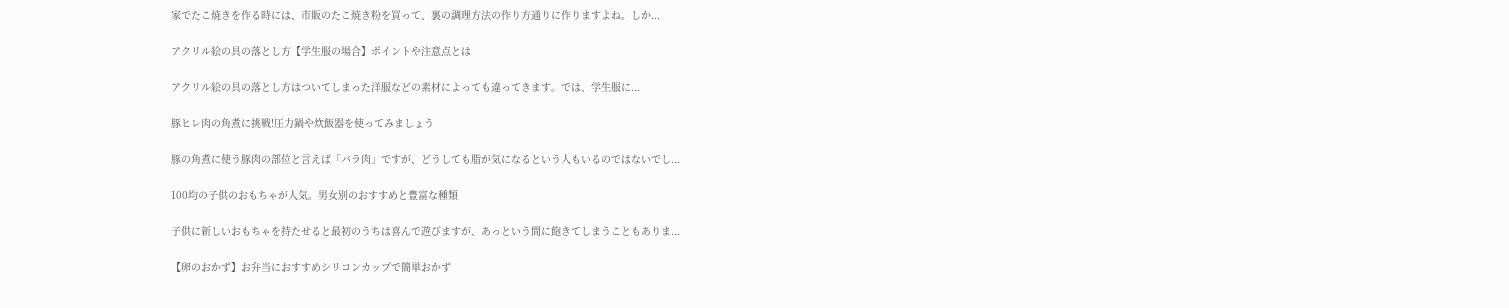家でたこ焼きを作る時には、市販のたこ焼き粉を買って、裏の調理方法の作り方通りに作りますよね。しか...

アクリル絵の具の落とし方【学生服の場合】ポイントや注意点とは

アクリル絵の具の落とし方はついてしまった洋服などの素材によっても違ってきます。では、学生服に...

豚ヒレ肉の角煮に挑戦!圧力鍋や炊飯器を使ってみましょう

豚の角煮に使う豚肉の部位と言えば「バラ肉」ですが、どうしても脂が気になるという人もいるのではないでし...

100均の子供のおもちゃが人気。男女別のおすすめと豊富な種類

子供に新しいおもちゃを持たせると最初のうちは喜んで遊びますが、あっという間に飽きてしまうこともありま...

【卵のおかず】お弁当におすすめシリコンカップで簡単おかず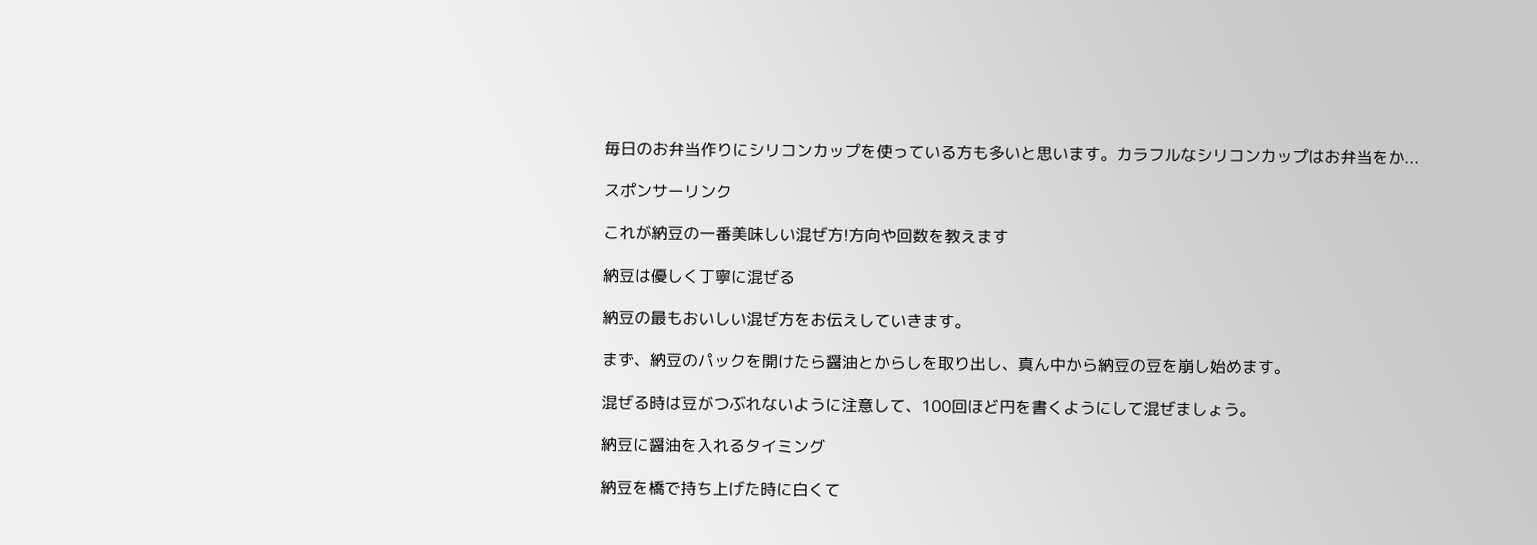毎日のお弁当作りにシリコンカップを使っている方も多いと思います。カラフルなシリコンカップはお弁当をか...

スポンサーリンク

これが納豆の一番美味しい混ぜ方!方向や回数を教えます

納豆は優しく丁寧に混ぜる

納豆の最もおいしい混ぜ方をお伝えしていきます。

まず、納豆のパックを開けたら醤油とからしを取り出し、真ん中から納豆の豆を崩し始めます。

混ぜる時は豆がつぶれないように注意して、100回ほど円を書くようにして混ぜましょう。

納豆に醤油を入れるタイミング

納豆を橋で持ち上げた時に白くて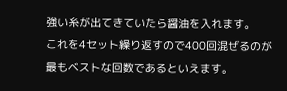強い糸が出てきていたら醤油を入れます。
これを4セット繰り返すので400回混ぜるのが最もベストな回数であるといえます。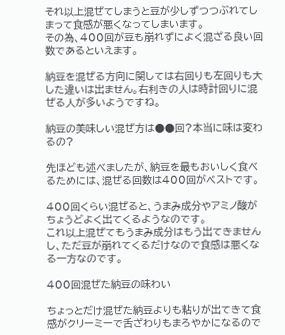それ以上混ぜてしまうと豆が少しずつつぶれてしまって食感が悪くなってしまいます。
その為、400回が豆も崩れずによく混ざる良い回数であるといえます。

納豆を混ぜる方向に関しては右回りも左回りも大した違いは出ません。右利きの人は時計回りに混ぜる人が多いようですね。

納豆の美味しい混ぜ方は●●回?本当に味は変わるの?

先ほども述べましたが、納豆を最もおいしく食べるためには、混ぜる回数は400回がベストです。

400回くらい混ぜると、うまみ成分やアミノ酸がちょうどよく出てくるようなのです。
これ以上混ぜてもうまみ成分はもう出てきませんし、ただ豆が崩れてくるだけなので食感は悪くなる一方なのです。

400回混ぜた納豆の味わい

ちょっとだけ混ぜた納豆よりも粘りが出てきて食感がクリーミーで舌ざわりもまろやかになるので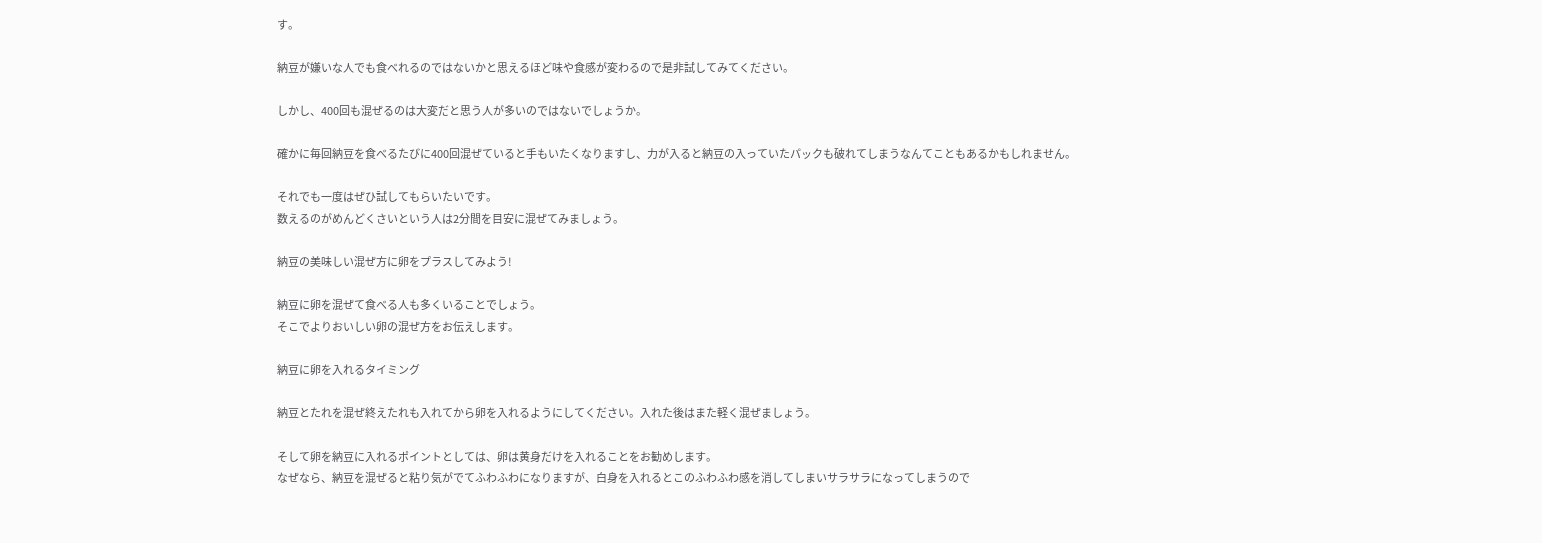す。

納豆が嫌いな人でも食べれるのではないかと思えるほど味や食感が変わるので是非試してみてください。

しかし、400回も混ぜるのは大変だと思う人が多いのではないでしょうか。

確かに毎回納豆を食べるたびに400回混ぜていると手もいたくなりますし、力が入ると納豆の入っていたパックも破れてしまうなんてこともあるかもしれません。

それでも一度はぜひ試してもらいたいです。
数えるのがめんどくさいという人は2分間を目安に混ぜてみましょう。

納豆の美味しい混ぜ方に卵をプラスしてみよう!

納豆に卵を混ぜて食べる人も多くいることでしょう。
そこでよりおいしい卵の混ぜ方をお伝えします。

納豆に卵を入れるタイミング

納豆とたれを混ぜ終えたれも入れてから卵を入れるようにしてください。入れた後はまた軽く混ぜましょう。

そして卵を納豆に入れるポイントとしては、卵は黄身だけを入れることをお勧めします。
なぜなら、納豆を混ぜると粘り気がでてふわふわになりますが、白身を入れるとこのふわふわ感を消してしまいサラサラになってしまうので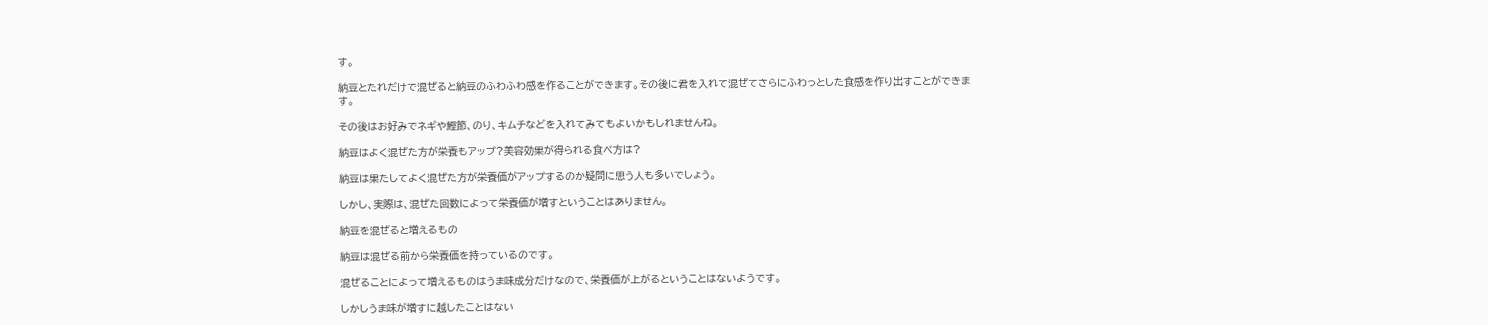す。

納豆とたれだけで混ぜると納豆のふわふわ感を作ることができます。その後に君を入れて混ぜてさらにふわっとした食感を作り出すことができます。

その後はお好みでネギや鰹節、のり、キムチなどを入れてみてもよいかもしれませんね。

納豆はよく混ぜた方が栄養もアップ?美容効果が得られる食べ方は?

納豆は果たしてよく混ぜた方が栄養価がアップするのか疑問に思う人も多いでしょう。

しかし、実際は、混ぜた回数によって栄養価が増すということはありません。

納豆を混ぜると増えるもの

納豆は混ぜる前から栄養価を持っているのです。

混ぜることによって増えるものはうま味成分だけなので、栄養価が上がるということはないようです。

しかしうま味が増すに越したことはない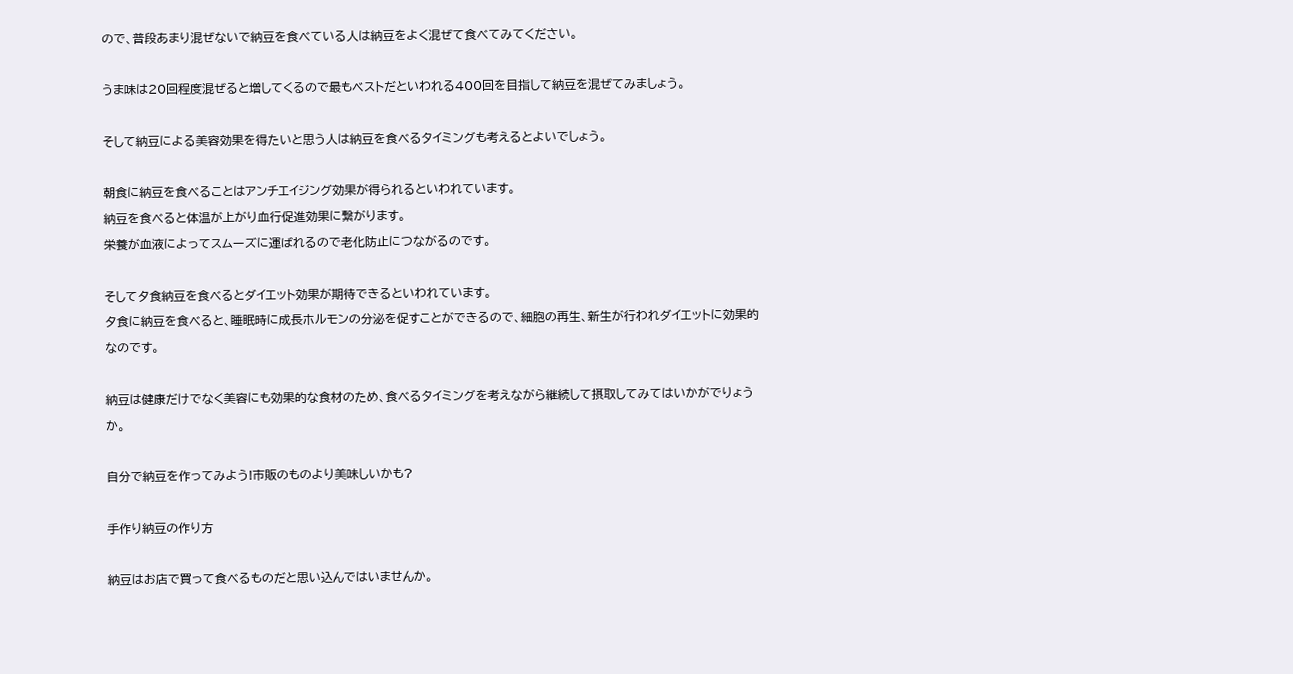ので、普段あまり混ぜないで納豆を食べている人は納豆をよく混ぜて食べてみてください。

うま味は20回程度混ぜると増してくるので最もベストだといわれる400回を目指して納豆を混ぜてみましょう。

そして納豆による美容効果を得たいと思う人は納豆を食べるタイミングも考えるとよいでしょう。

朝食に納豆を食べることはアンチエイジング効果が得られるといわれています。
納豆を食べると体温が上がり血行促進効果に繋がります。
栄養が血液によってスムーズに運ばれるので老化防止につながるのです。

そして夕食納豆を食べるとダイエット効果が期待できるといわれています。
夕食に納豆を食べると、睡眠時に成長ホルモンの分泌を促すことができるので、細胞の再生、新生が行われダイエットに効果的なのです。

納豆は健康だけでなく美容にも効果的な食材のため、食べるタイミングを考えながら継続して摂取してみてはいかがでりょうか。

自分で納豆を作ってみよう!市販のものより美味しいかも?

手作り納豆の作り方

納豆はお店で買って食べるものだと思い込んではいませんか。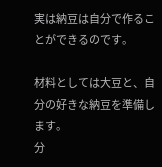実は納豆は自分で作ることができるのです。

材料としては大豆と、自分の好きな納豆を準備します。
分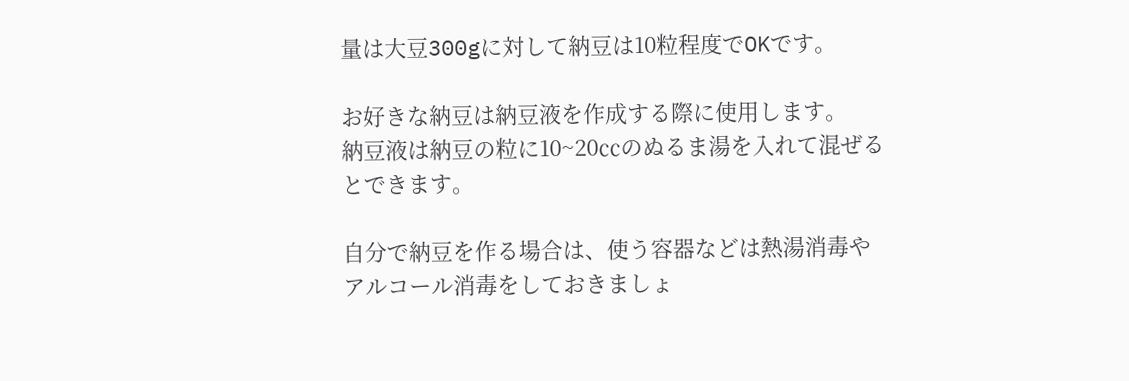量は大豆300gに対して納豆は10粒程度でOKです。

お好きな納豆は納豆液を作成する際に使用します。
納豆液は納豆の粒に10~20㏄のぬるま湯を入れて混ぜるとできます。

自分で納豆を作る場合は、使う容器などは熱湯消毒やアルコール消毒をしておきましょ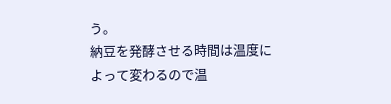う。
納豆を発酵させる時間は温度によって変わるので温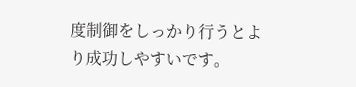度制御をしっかり行うとより成功しやすいです。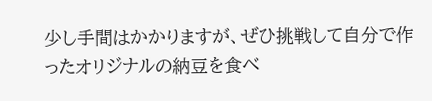少し手間はかかりますが、ぜひ挑戦して自分で作ったオリジナルの納豆を食べ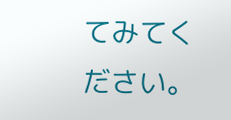てみてください。